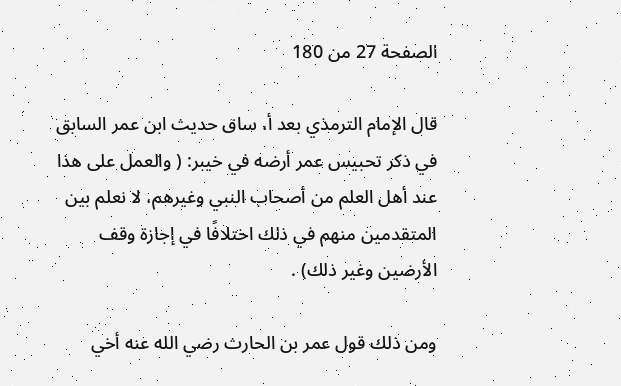الصفحة 27 من 180

قال الإمام الترمذي بعد أ، ساق حديث ابن عمر السابق في ذكر تحبيس عمر أرضه في خيبر: ( والعمل على هذا عند أهل العلم من أصحاب النبي وغيرهم، لا نعلم بين المتقدمين منهم في ذلك اختلافًا في إجازة وقف الأرضين وغير ذلك) .

ومن ذلك قول عمر بن الحارث رضي الله عنه أخي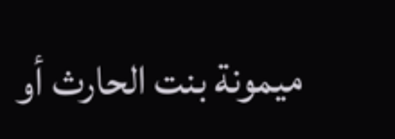ميمونة بنت الحارث أو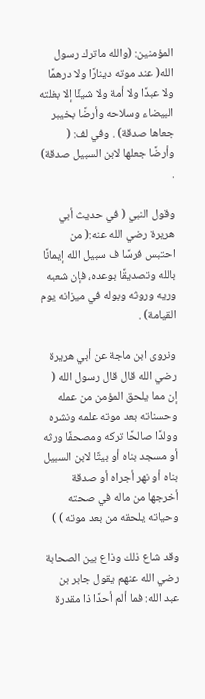المؤمنين: (والله ماترك رسول الله( عند موته دينارًا ولا درهمًا ولا عبدًا ولا أمة ولا شيئًا إلا بغلته البيضاء وسلاحه وأرضًا بخيبر جعاها صدقة) . وفي لف: ( وأرضًا جعلها لابن السبيل صدقة) .

وقول النبي ( في حديث أبي هريرة رضي الله عنه:( من احتبس فرسًا ف سبيل الله إيمانًا بالله وتصديقًا بوعده، فإن شعبه وريه وروثه وبوله في ميزانه يوم القيامة) .

ونروى ابن ماجة عن أبي هريرة رضي الله قال قال رسول الله ( إن مما يلحق المؤمن من عمله وحسناته بعد موته علمه ونشره وولدًا صالحًا تركه ومصحفًا ورثه أو مسجد بناه أو بيتًا لابن السبيل بناه أو نهر أجراه أو صدقة أخرجها من ماله في صحته وحياته يلحقه من بعد موته ) )

وقد شاع ذلك وذاع بين الصحابة رضي الله عنهم يقول جابر بن عبد الله: فما ألم أحدًا ذا مقدرة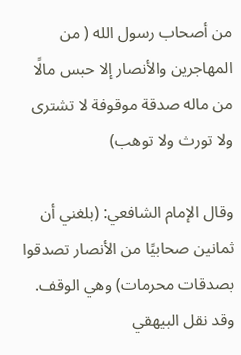من أصحاب رسول الله ( من المهاجرين والأنصار إلا حبس مالًا من ماله صدقة موقوفة لا تشترى ولا تورث ولا توهب)

وقال الإمام الشافعي: (بلغني أن ثمانين صحابيًا من الأنصار تصدقوا بصدقات محرمات) وهي الوقف. وقد نقل البيهقي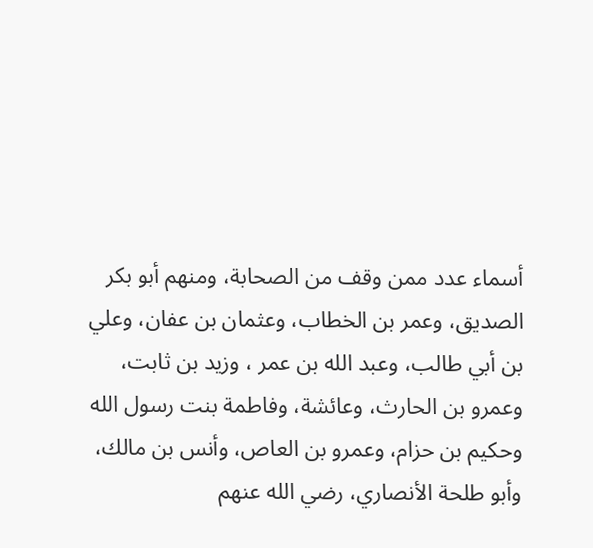أسماء عدد ممن وقف من الصحابة، ومنهم أبو بكر الصديق، وعمر بن الخطاب، وعثمان بن عفان، وعلي بن أبي طالب، وعبد الله بن عمر ، وزيد بن ثابت، وعمرو بن الحارث، وعائشة، وفاطمة بنت رسول الله وحكيم بن حزام، وعمرو بن العاص، وأنس بن مالك، وأبو طلحة الأنصاري، رضي الله عنهم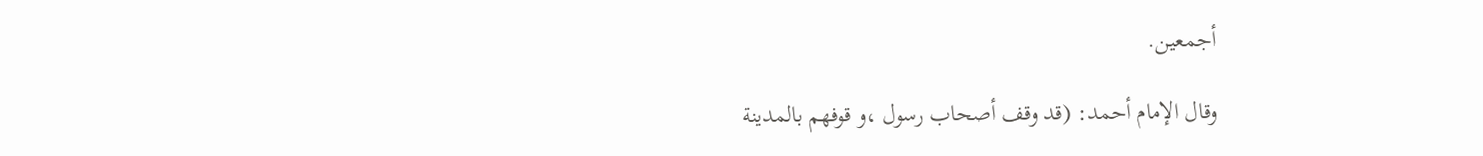أجمعين.

وقال الإمام أحمد: (قد وقف أصحاب رسول ،و قوفهم بالمدينة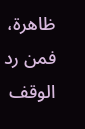ظاهرة، فمن رد الوقف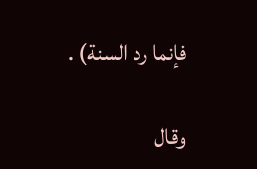فإنما رد السنة) .

وقال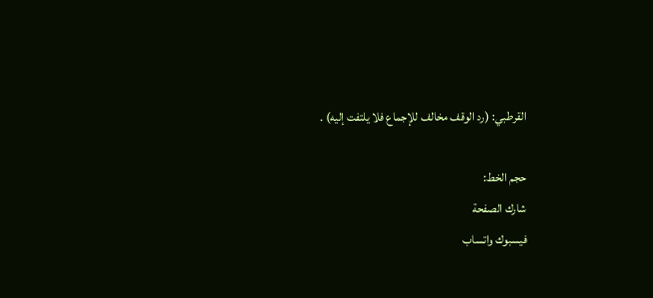القرطبي: (رد الوقف مخالف للإجماع فلا يلتفت إليه) .

حجم الخط:
شارك الصفحة
فيسبوك واتساب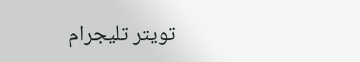تويتر تليجرام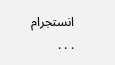انستجرام
. . .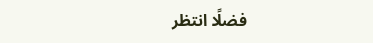فضلًا انتظر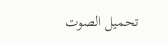تحميل الصوت